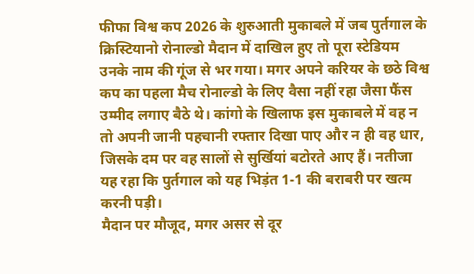फीफा विश्व कप 2026 के शुरुआती मुकाबले में जब पुर्तगाल के क्रिस्टियानो रोनाल्डो मैदान में दाखिल हुए तो पूरा स्टेडियम उनके नाम की गूंज से भर गया। मगर अपने करियर के छठे विश्व कप का पहला मैच रोनाल्डो के लिए वैसा नहीं रहा जैसा फैंस उम्मीद लगाए बैठे थे। कांगो के खिलाफ इस मुकाबले में वह न तो अपनी जानी पहचानी रफ्तार दिखा पाए और न ही वह धार, जिसके दम पर वह सालों से सुर्खियां बटोरते आए हैं। नतीजा यह रहा कि पुर्तगाल को यह भिड़ंत 1-1 की बराबरी पर खत्म करनी पड़ी।
मैदान पर मौजूद, मगर असर से दूर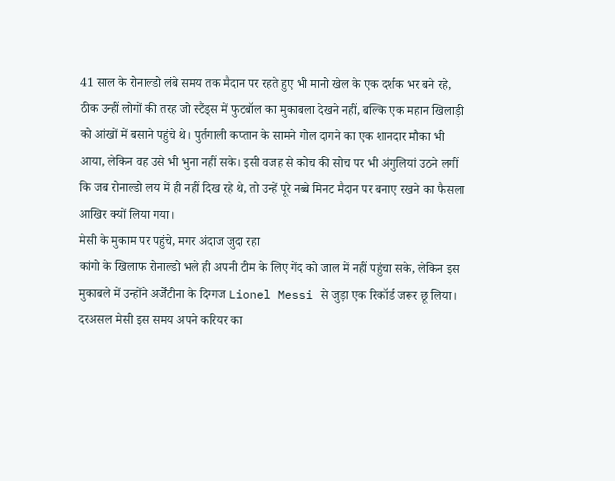41 साल के रोनाल्डो लंबे समय तक मैदान पर रहते हुए भी मानो खेल के एक दर्शक भर बने रहे, ठीक उन्हीं लोगों की तरह जो स्टैंड्स में फुटबॉल का मुकाबला देखने नहीं, बल्कि एक महान खिलाड़ी को आंखों में बसाने पहुंचे थे। पुर्तगाली कप्तान के सामने गोल दागने का एक शानदार मौका भी आया, लेकिन वह उसे भी भुना नहीं सके। इसी वजह से कोच की सोच पर भी अंगुलियां उठने लगीं कि जब रोनाल्डो लय में ही नहीं दिख रहे थे, तो उन्हें पूरे नब्बे मिनट मैदान पर बनाए रखने का फैसला आखिर क्यों लिया गया।
मेसी के मुकाम पर पहुंचे, मगर अंदाज जुदा रहा
कांगो के खिलाफ रोनाल्डो भले ही अपनी टीम के लिए गेंद को जाल में नहीं पहुंचा सके, लेकिन इस मुकाबले में उन्होंने अर्जेंटीना के दिग्गज Lionel Messi से जुड़ा एक रिकॉर्ड जरूर छू लिया। दरअसल मेसी इस समय अपने करियर का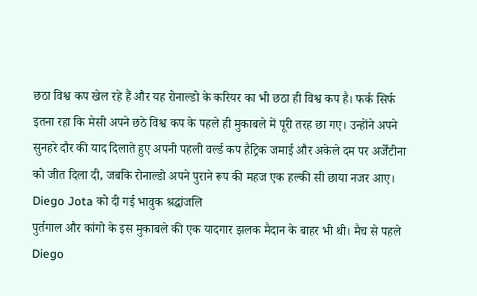छठा विश्व कप खेल रहे हैं और यह रोनाल्डो के करियर का भी छठा ही विश्व कप है। फर्क सिर्फ इतना रहा कि मेसी अपने छठे विश्व कप के पहले ही मुकाबले में पूरी तरह छा गए। उन्होंने अपने सुनहरे दौर की याद दिलाते हुए अपनी पहली वर्ल्ड कप हैट्रिक जमाई और अकेले दम पर अर्जेंटीना को जीत दिला दी, जबकि रोनाल्डो अपने पुराने रूप की महज एक हल्की सी छाया नजर आए।
Diego Jota को दी गई भावुक श्रद्धांजलि
पुर्तगाल और कांगो के इस मुकाबले की एक यादगार झलक मैदान के बाहर भी थी। मैच से पहले Diego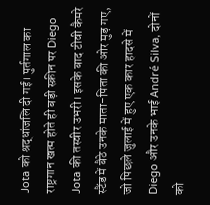Jota को श्रद्धांजलि दी गई। पुर्तगाल का राष्ट्रगान खत्म होते ही बड़ी स्क्रीन पर Diego Jota की तस्वीर उभरी। इसके बाद टीवी कैमरे स्टैंड में बैठे उनके माता-पिता की ओर मुड़ गए, जो पिछले जुलाई में हुए एक कार हादसे में Diego और उनके भाई André Silva, दोनों को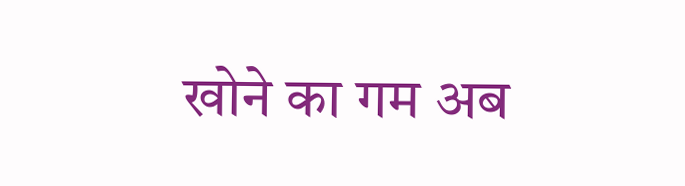खोने का गम अब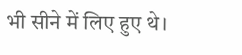भी सीने में लिए हुए थे।